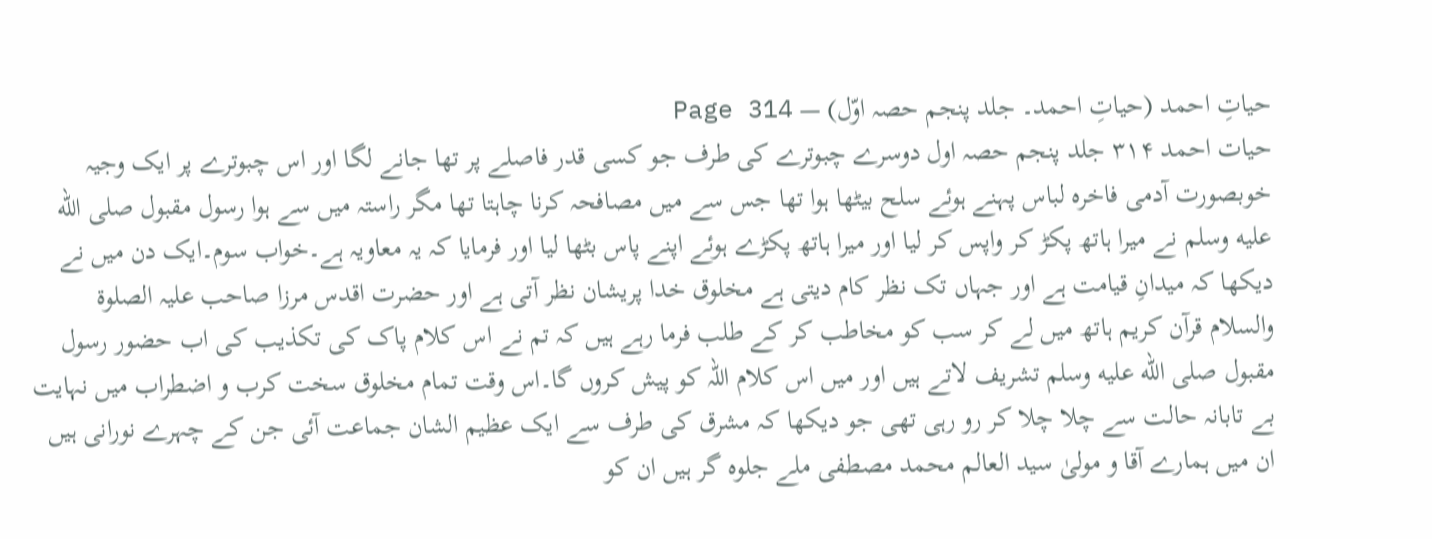حیاتِ احمد (حیاتِ احمد۔ جلد پنجم حصہ اوّل) — Page 314
حیات احمد ۳۱۴ جلد پنجم حصہ اول دوسرے چبوترے کی طرف جو کسی قدر فاصلے پر تھا جانے لگا اور اس چبوترے پر ایک وجیہ خوبصورت آدمی فاخرہ لباس پہنے ہوئے سلح بیٹھا ہوا تھا جس سے میں مصافحہ کرنا چاہتا تھا مگر راستہ میں سے ہوا رسول مقبول صلى الله عليه وسلم نے میرا ہاتھ پکڑ کر واپس کر لیا اور میرا ہاتھ پکڑے ہوئے اپنے پاس بٹھا لیا اور فرمایا کہ یہ معاویہ ہے۔خواب سوم۔ایک دن میں نے دیکھا کہ میدانِ قیامت ہے اور جہاں تک نظر کام دیتی ہے مخلوق خدا پریشان نظر آتی ہے اور حضرت اقدس مرزا صاحب علیہ الصلوۃ والسلام قرآن کریم ہاتھ میں لے کر سب کو مخاطب کر کے طلب فرما رہے ہیں کہ تم نے اس کلام پاک کی تکذیب کی اب حضور رسول مقبول صلى الله عليه وسلم تشریف لاتے ہیں اور میں اس کلام اللہ کو پیش کروں گا۔اس وقت تمام مخلوق سخت کرب و اضطراب میں نہایت بے تابانہ حالت سے چلا چلا کر رو رہی تھی جو دیکھا کہ مشرق کی طرف سے ایک عظیم الشان جماعت آئی جن کے چہرے نورانی ہیں ان میں ہمارے آقا و مولیٰ سید العالم محمد مصطفی ملے جلوہ گر ہیں ان کو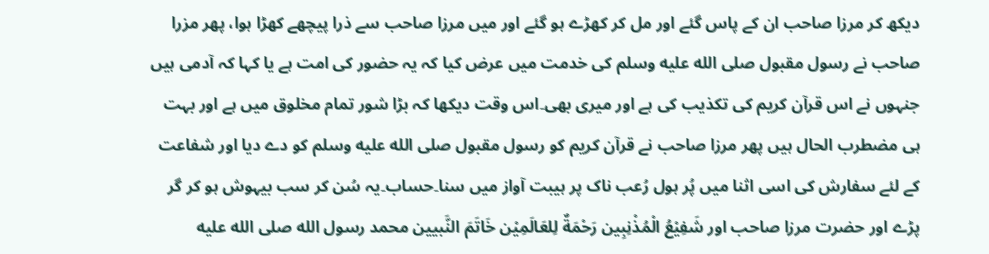دیکھ کر مرزا صاحب ان کے پاس گئے اور مل کر کھڑے ہو گئے اور میں مرزا صاحب سے ذرا پیچھے کھڑا ہوا، پھر مزرا صاحب نے رسول مقبول صلى الله عليه وسلم کی خدمت میں عرض کیا کہ یہ حضور کی امت ہے یا کہا کہ آدمی ہیں جنہوں نے اس قرآن کریم کی تکذیب کی ہے اور میری بھی۔اس وقت دیکھا کہ بڑا شور تمام مخلوق میں ہے اور بہت ہی مضطرب الحال ہیں پھر مرزا صاحب نے قرآن کریم کو رسول مقبول صلى الله عليه وسلم کو دے دیا اور شفاعت کے لئے سفارش کی اسی اثنا میں پُر ہول رُعب ناک پر ہیبت آواز میں سنا۔حساب۔یہ سُن کر سب بیہوش ہو کر گر پڑے اور حضرت مرزا صاحب اور شَفِيْعُ الْمُذْنِبِين رَحْمَةٌ لِلعَالَمِيْن خَاتَمَ النَّبيين محمد رسول الله صلى الله عليه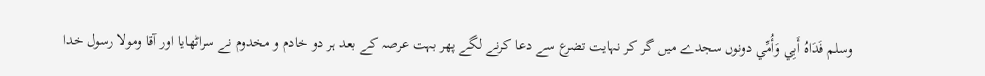وسلم فَدَاهُ أَبِي وَأُمِّي دونوں سجدے میں گر کر نہایت تضرع سے دعا کرنے لگے پھر بہت عرصہ کے بعد ہر دو خادم و مخدوم نے سراٹھایا اور آقا ومولا رسول خدا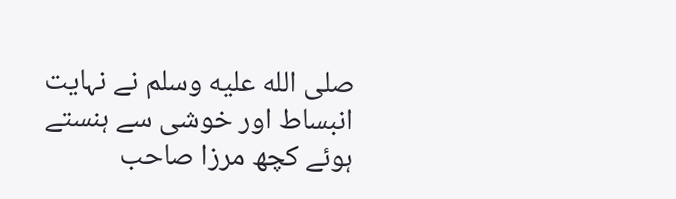صلى الله عليه وسلم نے نہایت انبساط اور خوشی سے ہنستے ہوئے کچھ مرزا صاحب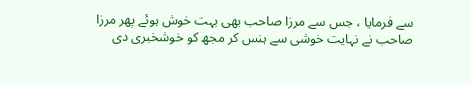سے فرمایا ، جس سے مرزا صاحب بھی بہت خوش ہوئے پھر مرزا صاحب نے نہایت خوشی سے ہنس کر مجھ کو خوشخبری دی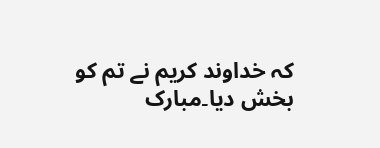کہ خداوند کریم نے تم کو بخش دیا۔مبارک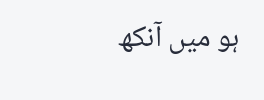ہو میں آنکھ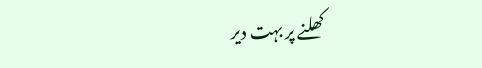کھلنے پر بہت دیر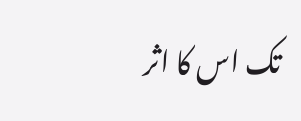تک اس کا اثر